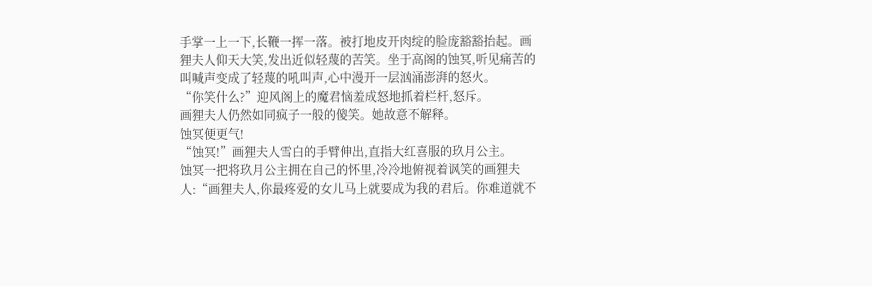手掌一上一下,长鞭一挥一落。被打地皮开肉绽的脸庞豁豁抬起。画狸夫人仰天大笑,发出近似轻蔑的苦笑。坐于高阁的蚀冥,听见痛苦的叫喊声变成了轻蔑的吼叫声,心中漫开一层汹涌澎湃的怒火。
“你笑什么?”迎风阁上的魔君恼羞成怒地抓着栏杆,怒斥。
画狸夫人仍然如同疯子一般的傻笑。她故意不解释。
蚀冥便更气!
“蚀冥!”画狸夫人雪白的手臂伸出,直指大红喜服的玖月公主。
蚀冥一把将玖月公主拥在自己的怀里,冷冷地俯视着讽笑的画狸夫人:“画狸夫人,你最疼爱的女儿马上就要成为我的君后。你难道就不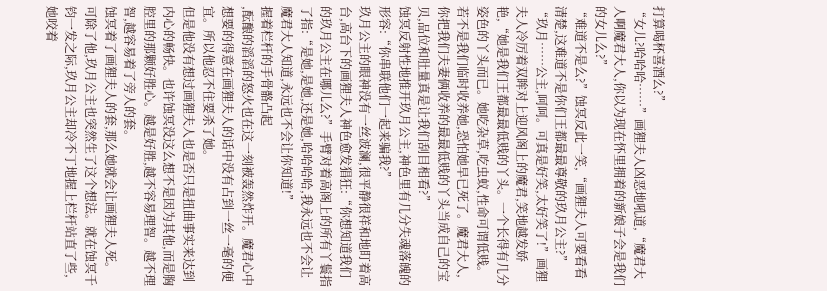打算喝杯喜酒么?”
“女儿?哈哈哈……”画狸夫人凶恶地吼道,“魔君大人啊魔君大人,你以为现在怀里拥着的新娘子会是我们的女儿么?”
“难道不是么?”蚀冥反此一笑,“画狸夫人可要看看清楚,这难道不是你们王都最最尊敬的玖月公主?”
“玖月……公主,呵呵。可真是好笑,太好笑了!”画狸夫人冷厉着双眸对上迎风阁上的魔君,笑地越发娇艳,“她是我们王都最最低贱的丫头。一个长得有几分姿色的丫头而已。她吃杂草,吃虫蚁,性命可谓低贱。若不是我们临时收养她,恐怕她早已死了。魔君大人,你把我们夫妻俩收养的最最低贱的丫头当成自己的宝贝,品位和肚量真是让我们刮目相看?”
蚀冥反射性地推开玖月公主,神色里有几分失魂落魄的形容:“你串联他们一起来骗我?”
玖月公主的眼神没有一丝波澜,很平静很祥和地盯着高台,高台下的画狸夫人神色愈发猖狂:“你想知道我们的玖月公主在哪儿么?”手臂对着高阁上的所有丫鬟指了指:“是她,是她,还是她,哈哈哈哈,我永远也不会让魔君大人知道,永远也不会让你知道!”
握着栏杆的手骨骼凸起
,酝酿的滔滔的怒火也在这一刻被轰然炸开。魔君心中想要的得意在画狸夫人的话中没有占到一丝一毫的便宜。所以他忍不住要杀了她。
但是他没有想过画狸夫人也是否只是扭曲事实来达到内心的畅快。也许蚀冥没这么想不是因为其他,而是胸腔里的那颗好胜心。越是好胜,越不容易理智。越不理智,越容易着了旁人的套。
蚀冥着了画狸夫人的套,那么她就会让画狸夫人死。
可除了他,玖月公主也突然生了这个想法。就在蚀冥千钧一发之际,玖月公主却冷不丁地握上栏杆站直了些,她咬着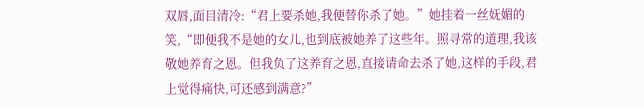双唇,面目清冷:“君上要杀她,我便替你杀了她。”她挂着一丝妩媚的笑,“即便我不是她的女儿,也到底被她养了这些年。照寻常的道理,我该敬她养育之恩。但我负了这养育之恩,直接请命去杀了她,这样的手段,君上觉得痛快,可还感到满意?”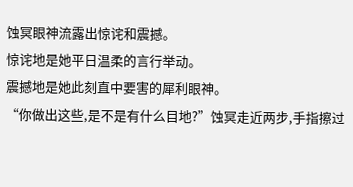蚀冥眼神流露出惊诧和震撼。
惊诧地是她平日温柔的言行举动。
震撼地是她此刻直中要害的犀利眼神。
“你做出这些,是不是有什么目地?”蚀冥走近两步,手指擦过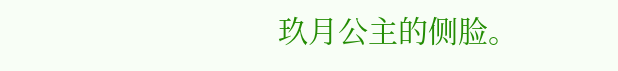玖月公主的侧脸。